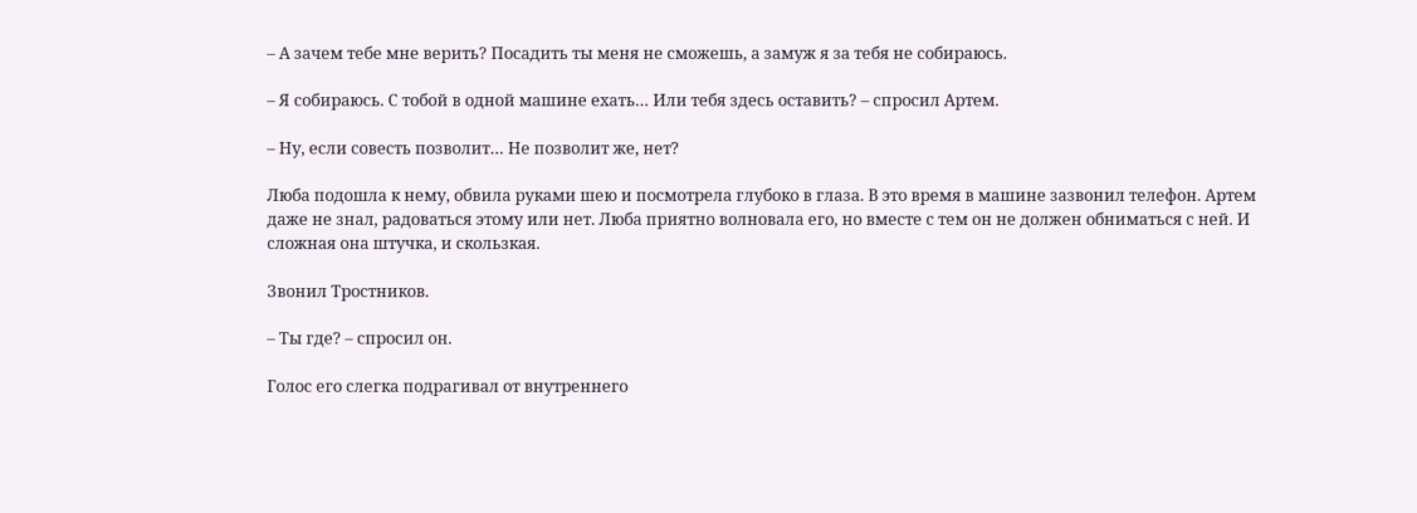– А зачем тебе мне верить? Посадить ты меня не сможешь, а замуж я за тебя не собираюсь.

– Я собираюсь. С тобой в одной машине ехать… Или тебя здесь оставить? – спросил Артем.

– Ну, если совесть позволит… Не позволит же, нет?

Люба подошла к нему, обвила руками шею и посмотрела глубоко в глаза. В это время в машине зазвонил телефон. Артем даже не знал, радоваться этому или нет. Люба приятно волновала его, но вместе с тем он не должен обниматься с ней. И сложная она штучка, и скользкая.

Звонил Тростников.

– Ты где? – спросил он.

Голос его слегка подрагивал от внутреннего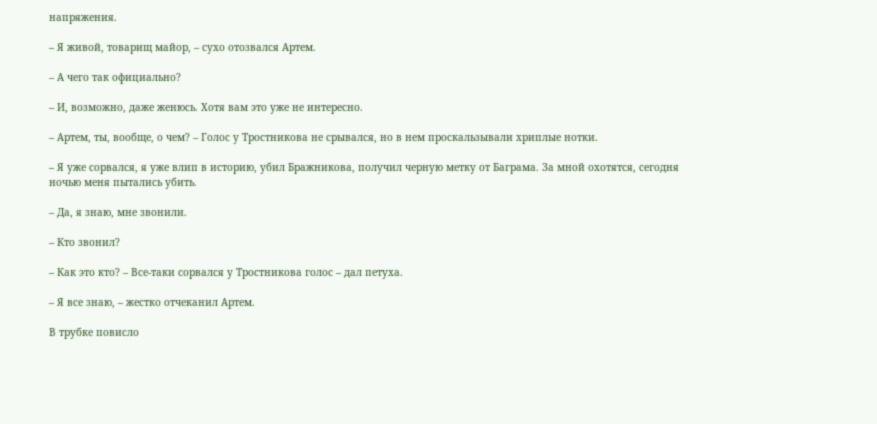напряжения.

– Я живой, товарищ майор, – сухо отозвался Артем.

– А чего так официально?

– И, возможно, даже женюсь. Хотя вам это уже не интересно.

– Артем, ты, вообще, о чем? – Голос у Тростникова не срывался, но в нем проскальзывали хриплые нотки.

– Я уже сорвался, я уже влип в историю, убил Бражникова, получил черную метку от Баграма. За мной охотятся, сегодня ночью меня пытались убить.

– Да, я знаю, мне звонили.

– Кто звонил?

– Как это кто? – Все-таки сорвался у Тростникова голос – дал петуха.

– Я все знаю, – жестко отчеканил Артем.

В трубке повисло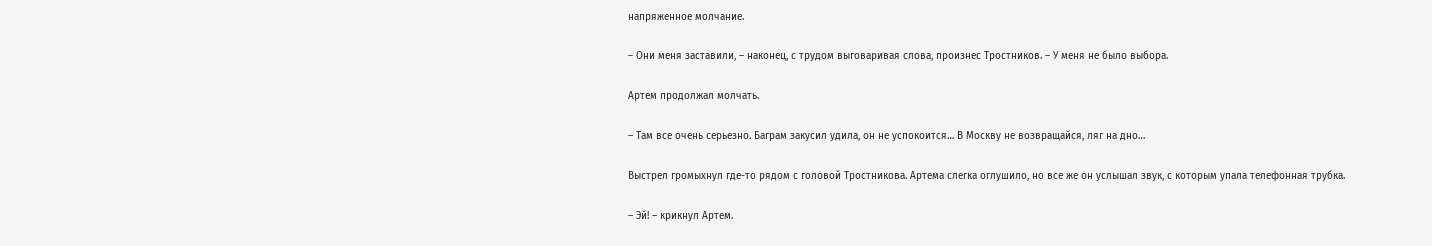напряженное молчание.

– Они меня заставили, – наконец, с трудом выговаривая слова, произнес Тростников. – У меня не было выбора.

Артем продолжал молчать.

– Там все очень серьезно. Баграм закусил удила, он не успокоится… В Москву не возвращайся, ляг на дно…

Выстрел громыхнул где-то рядом с головой Тростникова. Артема слегка оглушило, но все же он услышал звук, с которым упала телефонная трубка.

– Эй! – крикнул Артем.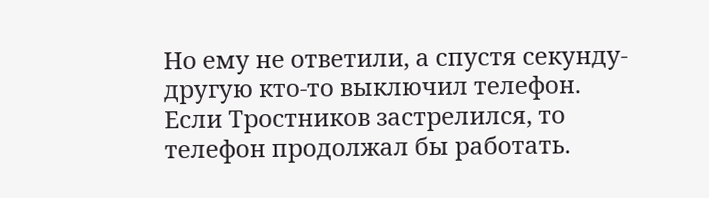Но ему не ответили, а спустя секунду-другую кто-то выключил телефон. Если Тростников застрелился, то телефон продолжал бы работать.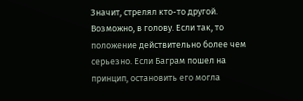Значит, стрелял кто-то другой. Возможно, в голову. Если так, то положение действительно более чем серьезно. Если Баграм пошел на принцип, остановить его могла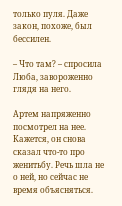только пуля. Даже закон, похоже, был бессилен.

– Что там? – спросила Люба, завороженно глядя на него.

Артем напряженно посмотрел на нее. Кажется, он снова сказал что-то про женитьбу. Речь шла не о ней, но сейчас не время объясняться.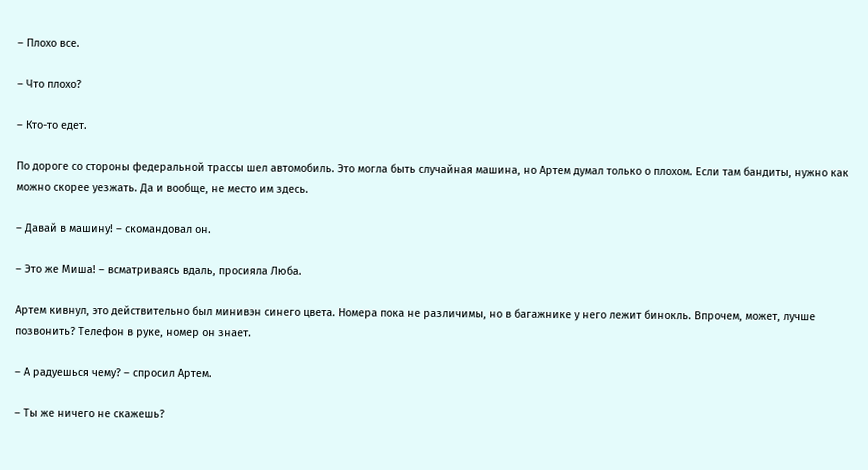– Плохо все.

– Что плохо?

– Кто-то едет.

По дороге со стороны федеральной трассы шел автомобиль. Это могла быть случайная машина, но Артем думал только о плохом. Если там бандиты, нужно как можно скорее уезжать. Да и вообще, не место им здесь.

– Давай в машину! – скомандовал он.

– Это же Миша! – всматриваясь вдаль, просияла Люба.

Артем кивнул, это действительно был минивэн синего цвета. Номера пока не различимы, но в багажнике у него лежит бинокль. Впрочем, может, лучше позвонить? Телефон в руке, номер он знает.

– А радуешься чему? – спросил Артем.

– Ты же ничего не скажешь?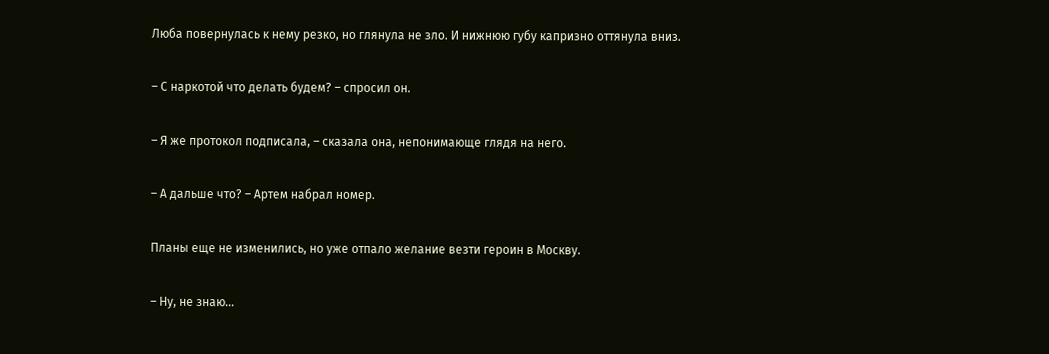Люба повернулась к нему резко, но глянула не зло. И нижнюю губу капризно оттянула вниз.

– С наркотой что делать будем? – спросил он.

– Я же протокол подписала, – сказала она, непонимающе глядя на него.

– А дальше что? – Артем набрал номер.

Планы еще не изменились, но уже отпало желание везти героин в Москву.

– Ну, не знаю…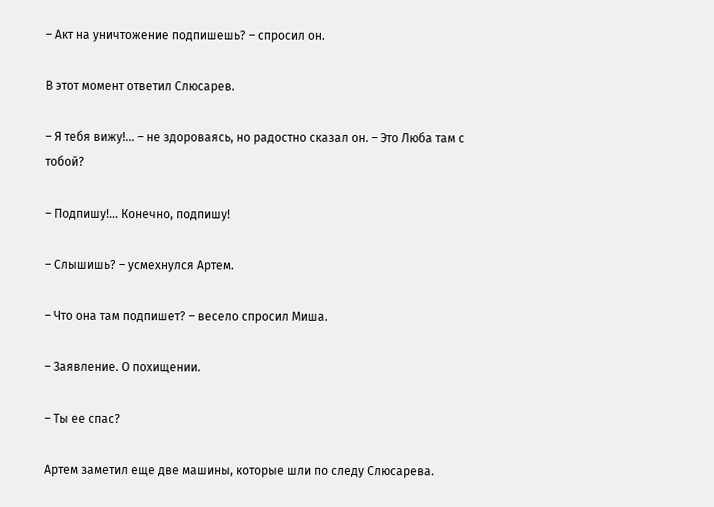– Акт на уничтожение подпишешь? – спросил он.

В этот момент ответил Слюсарев.

– Я тебя вижу!… – не здороваясь, но радостно сказал он. – Это Люба там с тобой?

– Подпишу!… Конечно, подпишу!

– Слышишь? – усмехнулся Артем.

– Что она там подпишет? – весело спросил Миша.

– Заявление. О похищении.

– Ты ее спас?

Артем заметил еще две машины, которые шли по следу Слюсарева.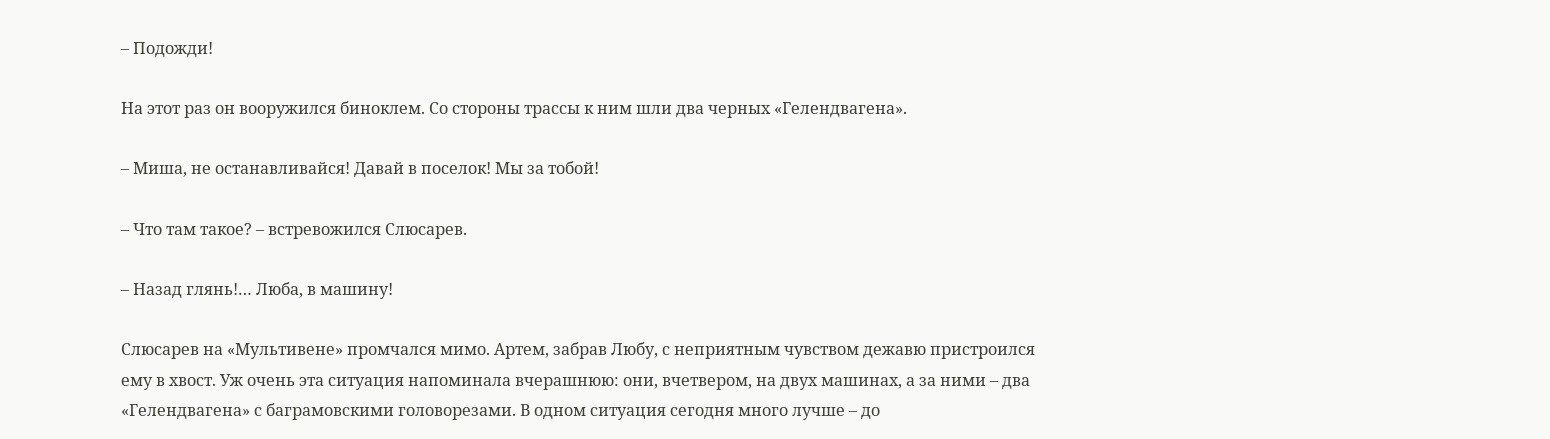– Подожди!

На этот раз он вооружился биноклем. Со стороны трассы к ним шли два черных «Гелендвагена».

– Миша, не останавливайся! Давай в поселок! Мы за тобой!

– Что там такое? – встревожился Слюсарев.

– Назад глянь!… Люба, в машину!

Слюсарев на «Мультивене» промчался мимо. Артем, забрав Любу, с неприятным чувством дежавю пристроился ему в хвост. Уж очень эта ситуация напоминала вчерашнюю: они, вчетвером, на двух машинах, а за ними – два «Гелендвагена» с баграмовскими головорезами. В одном ситуация сегодня много лучше – до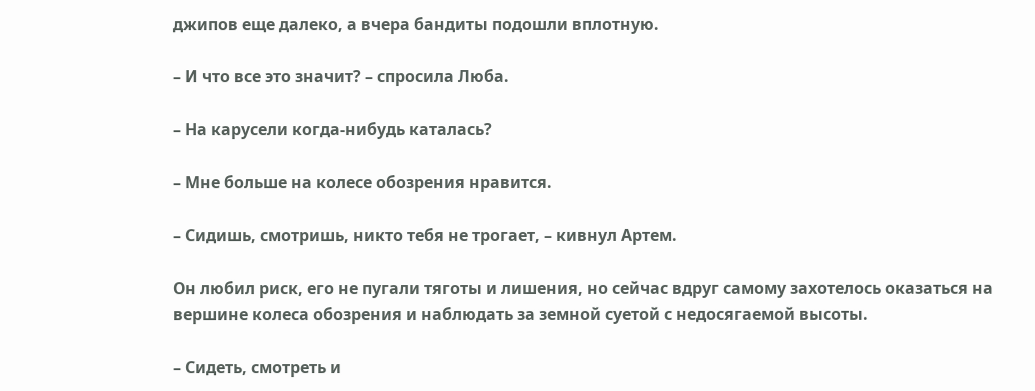джипов еще далеко, а вчера бандиты подошли вплотную.

– И что все это значит? – спросила Люба.

– На карусели когда-нибудь каталась?

– Мне больше на колесе обозрения нравится.

– Сидишь, смотришь, никто тебя не трогает, – кивнул Артем.

Он любил риск, его не пугали тяготы и лишения, но сейчас вдруг самому захотелось оказаться на вершине колеса обозрения и наблюдать за земной суетой с недосягаемой высоты.

– Сидеть, смотреть и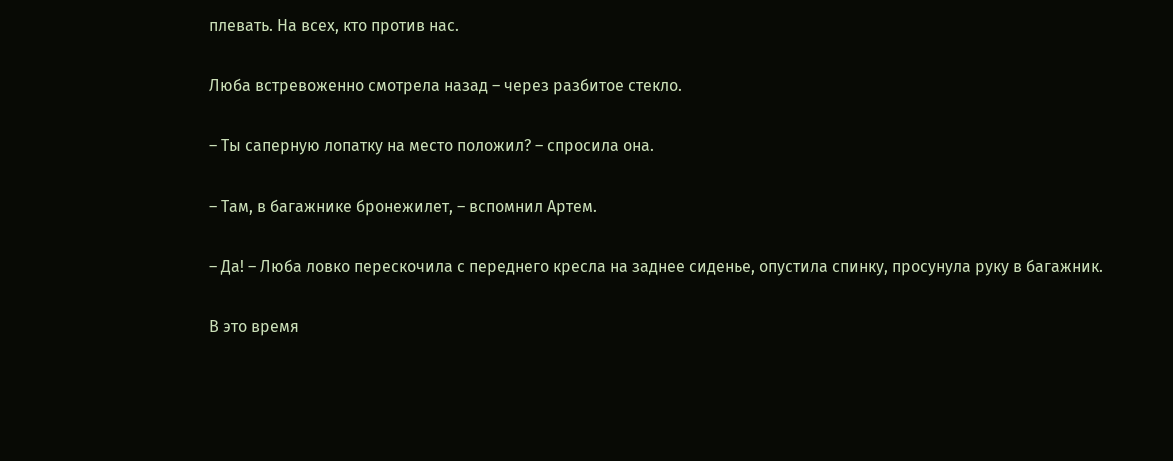плевать. На всех, кто против нас.

Люба встревоженно смотрела назад – через разбитое стекло.

– Ты саперную лопатку на место положил? – спросила она.

– Там, в багажнике бронежилет, – вспомнил Артем.

– Да! – Люба ловко перескочила с переднего кресла на заднее сиденье, опустила спинку, просунула руку в багажник.

В это время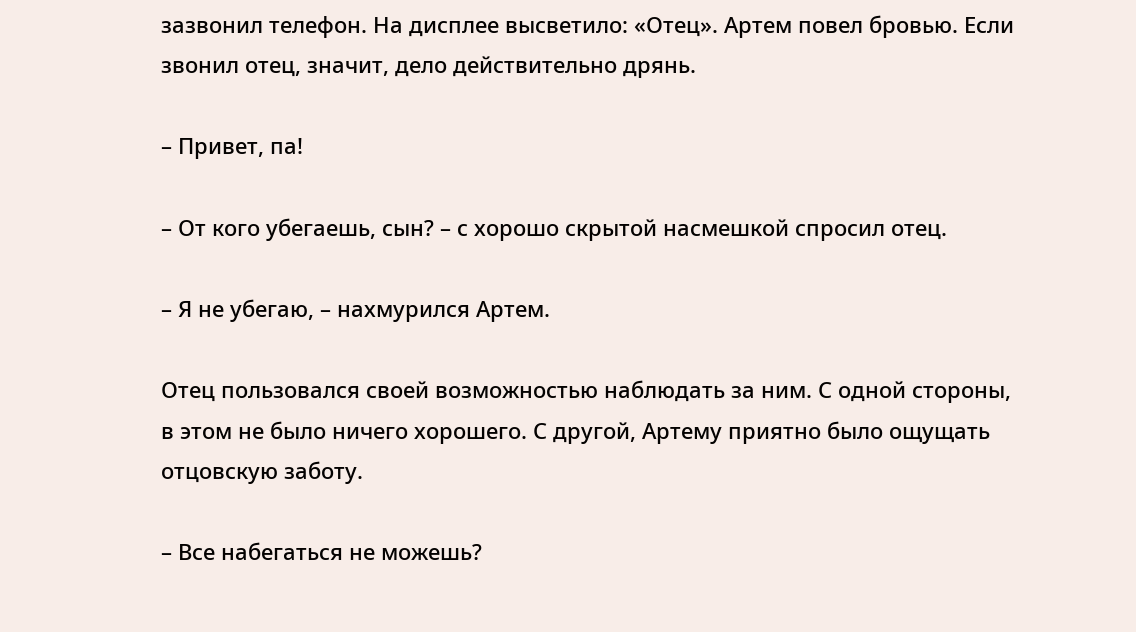зазвонил телефон. На дисплее высветило: «Отец». Артем повел бровью. Если звонил отец, значит, дело действительно дрянь.

– Привет, па!

– От кого убегаешь, сын? – с хорошо скрытой насмешкой спросил отец.

– Я не убегаю, – нахмурился Артем.

Отец пользовался своей возможностью наблюдать за ним. С одной стороны, в этом не было ничего хорошего. С другой, Артему приятно было ощущать отцовскую заботу.

– Все набегаться не можешь?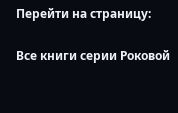Перейти на страницу:

Все книги серии Роковой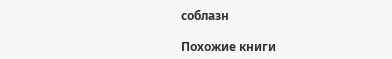соблазн

Похожие книги